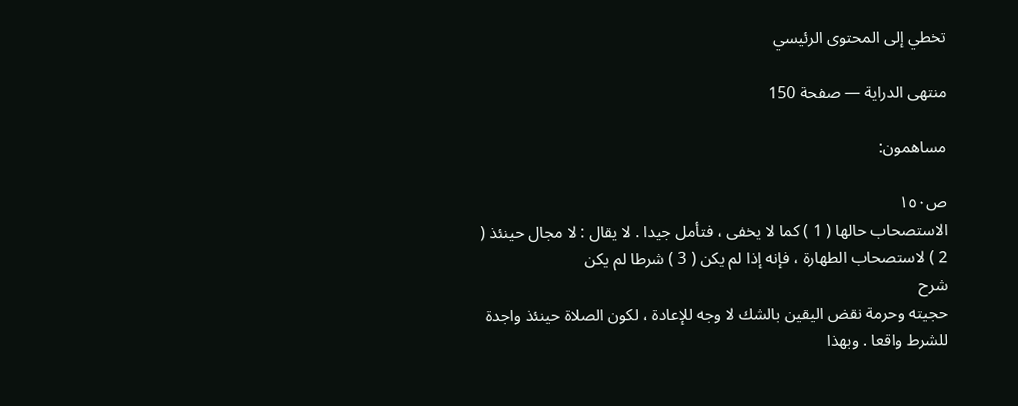تخطي إلى المحتوى الرئيسي

منتهى الدراية — صفحة 150

مساهمون:

ص١٥٠
الاستصحاب حالها ( 1 ) كما لا يخفى ، فتأمل جيدا . لا يقال : لا مجال حينئذ ( 2 ) لاستصحاب الطهارة ، فإنه إذا لم يكن ( 3 ) شرطا لم يكن
شرح
حجيته وحرمة نقض اليقين بالشك لا وجه للإعادة ، لكون الصلاة حينئذ واجدة للشرط واقعا . وبهذا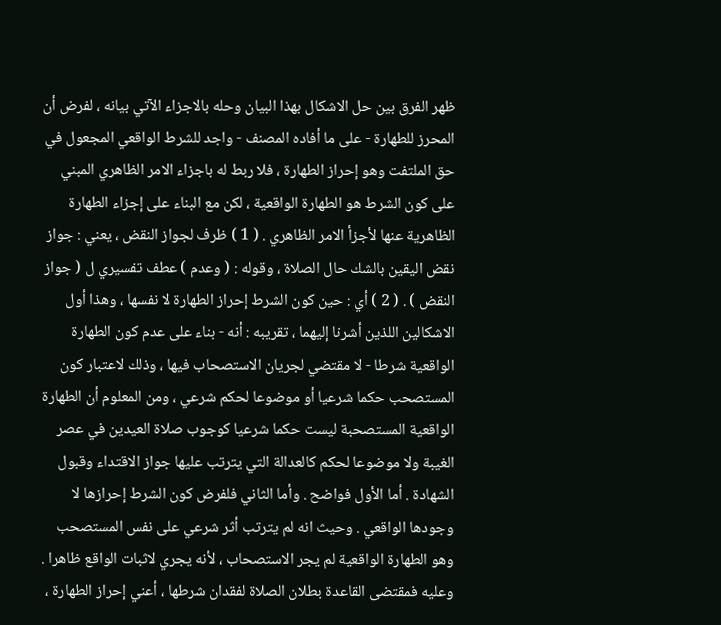ظهر الفرق بين حل الاشكال بهذا البيان وحله بالاجزاء الآتي بيانه ، لفرض أن المحرز للطهارة - على ما أفاده المصنف - واجد للشرط الواقعي المجعول في حق الملتفت وهو إحراز الطهارة ، فلا ربط له باجزاء الامر الظاهري المبني على كون الشرط هو الطهارة الواقعية ، لكن مع البناء على إجزاء الطهارة الظاهرية عنها لأجزأ الامر الظاهري . ( 1 ) ظرف لجواز النقض ، يعني : جواز نقض اليقين بالشك حال الصلاة ، وقوله : ( وعدم ) عطف تفسيري ل ( جواز النقض ) . ( 2 ) أي : حين كون الشرط إحراز الطهارة لا نفسها ، وهذا أول الاشكالين اللذين أشرنا إليهما ، تقريبه : أنه - بناء على عدم كون الطهارة الواقعية شرطا - لا مقتضي لجريان الاستصحاب فيها ، وذلك لاعتبار كون المستصحب حكما شرعيا أو موضوعا لحكم شرعي ، ومن المعلوم أن الطهارة الواقعية المستصحبة ليست حكما شرعيا كوجوب صلاة العيدين في عصر الغيبة ولا موضوعا لحكم كالعدالة التي يترتب عليها جواز الاقتداء وقبول الشهادة . أما الأول فواضح . وأما الثاني فلفرض كون الشرط إحرازها لا وجودها الواقعي . وحيث انه لم يترتب أثر شرعي على نفس المستصحب وهو الطهارة الواقعية لم يجر الاستصحاب ، لأنه يجري لاثبات الواقع ظاهرا . وعليه فمقتضى القاعدة بطلان الصلاة لفقدان شرطها ، أعني إحراز الطهارة ،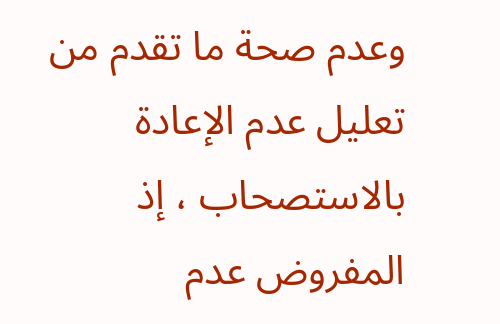وعدم صحة ما تقدم من تعليل عدم الإعادة بالاستصحاب ، إذ المفروض عدم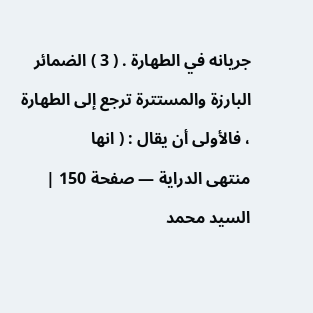جريانه في الطهارة . ( 3 ) الضمائر البارزة والمستترة ترجع إلى الطهارة ، فالأولى أن يقال : ( انها
منتهى الدراية — صفحة 150 | السيد محمد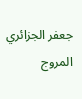جعفر الجزائري المروج